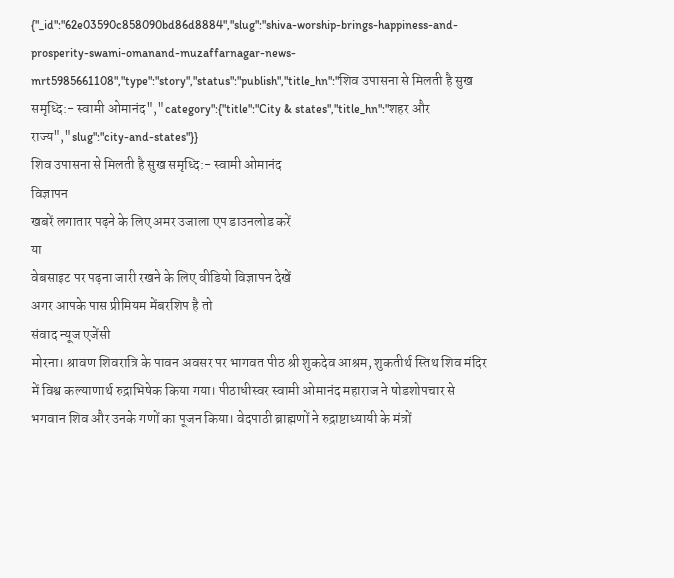{"_id":"62e03590c858090bd86d8884","slug":"shiva-worship-brings-happiness-and-prosperity-swami-omanand-muzaffarnagar-news-mrt5985661108","type":"story","status":"publish","title_hn":"शिव उपासना से मिलती है सुख समृध्दि:- स्वामी ओमानंद","category":{"title":"City & states","title_hn":"शहर और राज्य","slug":"city-and-states"}}
शिव उपासना से मिलती है सुख समृध्दि:- स्वामी ओमानंद
विज्ञापन
खबरें लगातार पढ़ने के लिए अमर उजाला एप डाउनलोड करें
या
वेबसाइट पर पढ़ना जारी रखने के लिए वीडियो विज्ञापन देखें
अगर आपके पास प्रीमियम मेंबरशिप है तो
संवाद न्यूज एजेंसी
मोरना। श्रावण शिवरात्रि के पावन अवसर पर भागवत पीठ श्री शुकदेव आश्रम, शुकतीर्थ स्तिथ शिव मंदिर में विश्व कल्याणार्थ रुद्राभिषेक किया गया। पीठाधीस्वर स्वामी ओमानंद महाराज ने षोडशोपचार से भगवान शिव और उनके गणों का पूजन किया। वेदपाठी ब्राह्मणों ने रुद्राष्टाध्यायी के मंत्रों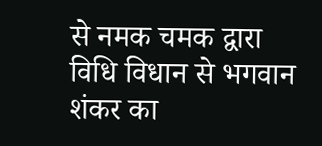से नमक चमक द्वारा विधि विधान से भगवान शंकर का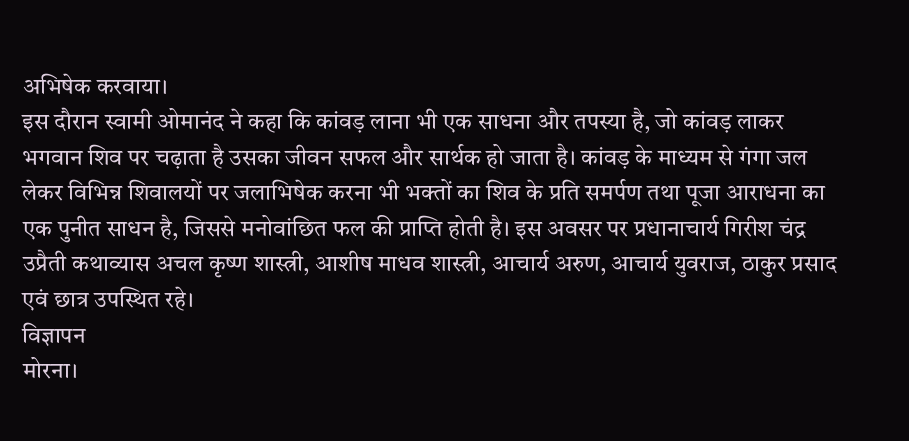अभिषेक करवाया।
इस दौरान स्वामी ओमानंद ने कहा कि कांवड़ लाना भी एक साधना और तपस्या है, जो कांवड़ लाकर भगवान शिव पर चढ़ाता है उसका जीवन सफल और सार्थक हो जाता है। कांवड़ के माध्यम से गंगा जल लेकर विभिन्न शिवालयों पर जलाभिषेक करना भी भक्तों का शिव के प्रति समर्पण तथा पूजा आराधना का एक पुनीत साधन है, जिससे मनोवांछित फल की प्राप्ति होती है। इस अवसर पर प्रधानाचार्य गिरीश चंद्र उप्रैती कथाव्यास अचल कृष्ण शास्त्री, आशीष माधव शास्त्री, आचार्य अरुण, आचार्य युवराज, ठाकुर प्रसाद एवं छात्र उपस्थित रहे।
विज्ञापन
मोरना।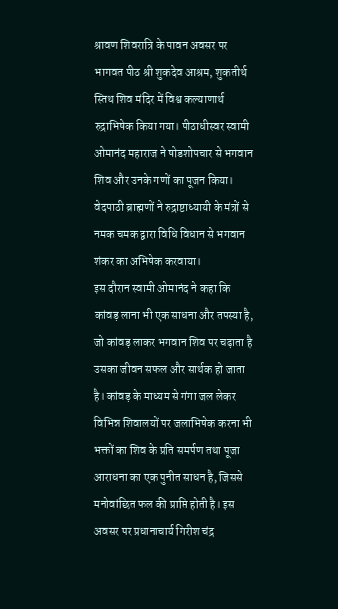श्रावण शिवरात्रि के पावन अवसर पर भागवत पीठ श्री शुकदेव आश्रम, शुकतीर्थ स्तिथ शिव मंदिर में विश्व कल्याणार्थ रुद्राभिषेक किया गया। पीठाधीस्वर स्वामी ओमानंद महाराज ने षोडशोपचार से भगवान शिव और उनके गणों का पूजन किया। वेदपाठी ब्राह्मणों ने रुद्राष्टाध्यायी के मंत्रों से नमक चमक द्वारा विधि विधान से भगवान शंकर का अभिषेक करवाया।
इस दौरान स्वामी ओमानंद ने कहा कि कांवड़ लाना भी एक साधना और तपस्या है, जो कांवड़ लाकर भगवान शिव पर चढ़ाता है उसका जीवन सफल और सार्थक हो जाता है। कांवड़ के माध्यम से गंगा जल लेकर विभिन्न शिवालयों पर जलाभिषेक करना भी भक्तों का शिव के प्रति समर्पण तथा पूजा आराधना का एक पुनीत साधन है, जिससे मनोवांछित फल की प्राप्ति होती है। इस अवसर पर प्रधानाचार्य गिरीश चंद्र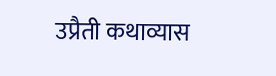उप्रैती कथाव्यास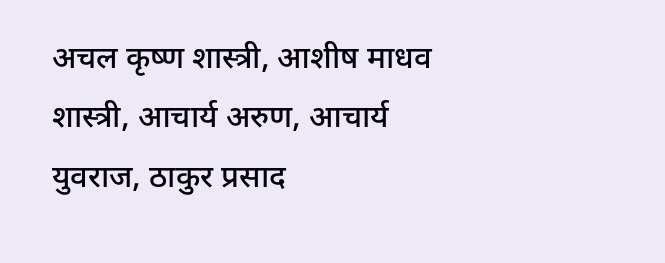अचल कृष्ण शास्त्री, आशीष माधव शास्त्री, आचार्य अरुण, आचार्य युवराज, ठाकुर प्रसाद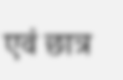एवं छात्र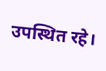उपस्थित रहे।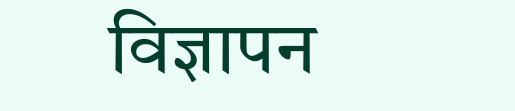विज्ञापन